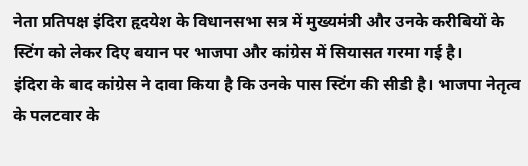नेता प्रतिपक्ष इंदिरा हृदयेश के विधानसभा सत्र में मुख्यमंत्री और उनके करीबियों के स्टिंग को लेकर दिए बयान पर भाजपा और कांग्रेस में सियासत गरमा गई है।
इंदिरा के बाद कांग्रेस ने दावा किया है कि उनके पास स्टिंग की सीडी है। भाजपा नेतृत्व के पलटवार के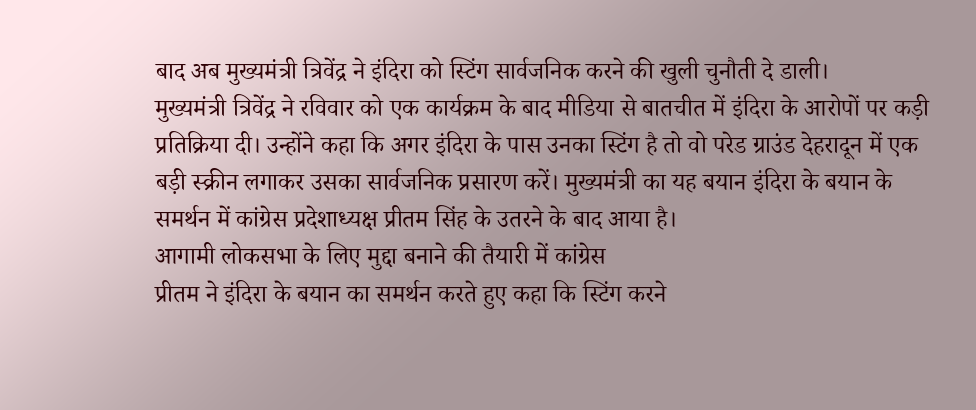बाद अब मुख्यमंत्री त्रिवेंद्र ने इंदिरा को स्टिंग सार्वजनिक करने की खुली चुनौती दे डाली।
मुख्यमंत्री त्रिवेंद्र ने रविवार को एक कार्यक्रम के बाद मीडिया से बातचीत में इंदिरा के आरोपों पर कड़ी प्रतिक्रिया दी। उन्होंने कहा कि अगर इंदिरा के पास उनका स्टिंग है तो वो परेड ग्राउंड देहरादून में एक बड़ी स्क्रीन लगाकर उसका सार्वजनिक प्रसारण करें। मुख्यमंत्री का यह बयान इंदिरा के बयान के समर्थन में कांग्रेस प्रदेशाध्यक्ष प्रीतम सिंह के उतरने के बाद आया है।
आगामी लोकसभा के लिए मुद्दा बनाने की तैयारी में कांग्रेस
प्रीतम ने इंदिरा के बयान का समर्थन करते हुए कहा कि स्टिंग करने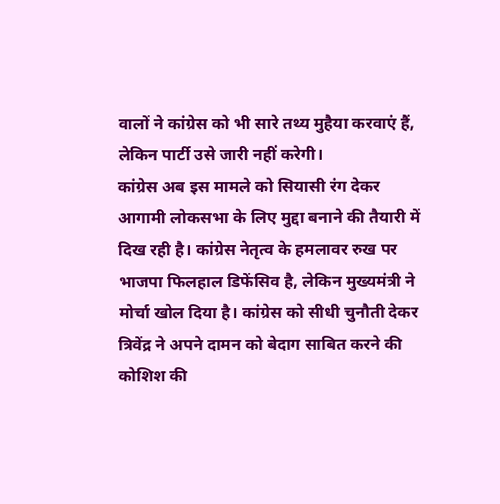वालों ने कांग्रेस को भी सारे तथ्य मुहैया करवाएं हैं, लेकिन पार्टी उसे जारी नहीं करेगी।
कांग्रेस अब इस मामले को सियासी रंग देकर आगामी लोकसभा के लिए मुद्दा बनाने की तैयारी में दिख रही है। कांग्रेस नेतृत्व के हमलावर रुख पर भाजपा फिलहाल डिफेंसिव है, लेकिन मुख्यमंत्री ने मोर्चा खोल दिया है। कांग्रेस को सीधी चुनौती देकर त्रिवेंद्र ने अपने दामन को बेदाग साबित करने की कोशिश की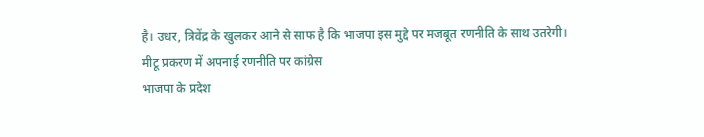है। उधर, त्रिवेंद्र के खुलकर आने से साफ है कि भाजपा इस मुद्दे पर मजबूत रणनीति के साथ उतरेगी।
मीटू प्रकरण में अपनाई रणनीति पर कांग्रेस
भाजपा के प्रदेश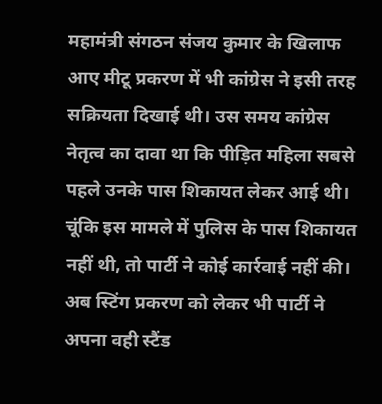महामंत्री संगठन संजय कुमार के खिलाफ आए मीटू प्रकरण में भी कांग्रेस ने इसी तरह सक्रियता दिखाई थी। उस समय कांग्रेस नेतृत्व का दावा था कि पीड़ित महिला सबसे पहले उनके पास शिकायत लेकर आई थी। चूंकि इस मामले में पुलिस के पास शिकायत नहीं थी, तो पार्टी ने कोई कार्रवाई नहीं की।
अब स्टिंग प्रकरण को लेकर भी पार्टी ने अपना वही स्टैंड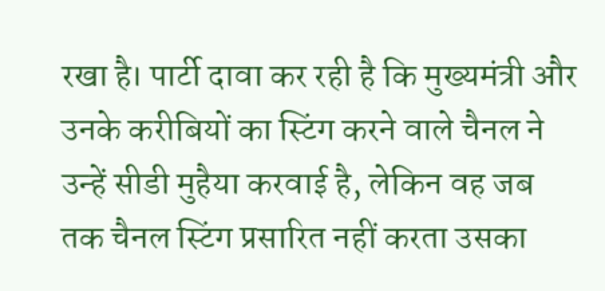रखा है। पार्टी दावा कर रही है कि मुख्यमंत्री और उनके करीबियों का स्टिंग करने वाले चैनल ने उन्हें सीडी मुहैया करवाई है, लेकिन वह जब तक चैनल स्टिंग प्रसारित नहीं करता उसका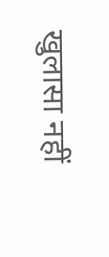खुलासा नहीं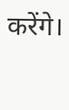करेंगे।